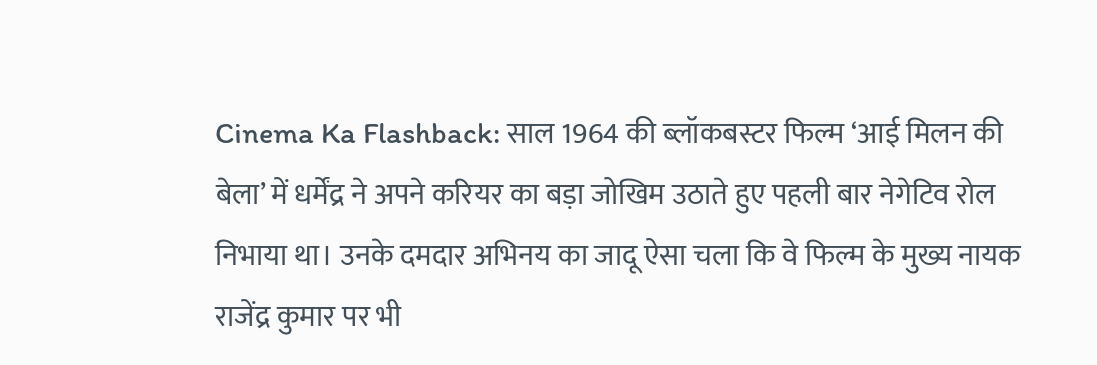Cinema Ka Flashback: साल 1964 की ब्लॉकबस्टर फिल्म ‘आई मिलन की बेला’ में धर्मेंद्र ने अपने करियर का बड़ा जोखिम उठाते हुए पहली बार नेगेटिव रोल निभाया था। उनके दमदार अभिनय का जादू ऐसा चला कि वे फिल्म के मुख्य नायक राजेंद्र कुमार पर भी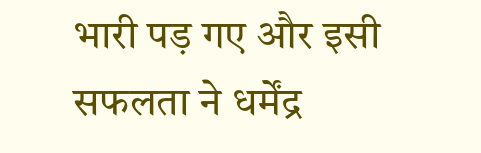भारी पड़ गए और इसी सफलता ने धर्मेंद्र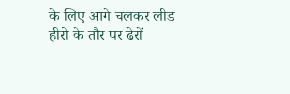के लिए आगे चलकर लीड हीरो के तौर पर ढेरों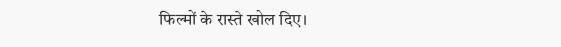फिल्मों के रास्ते खोल दिए।